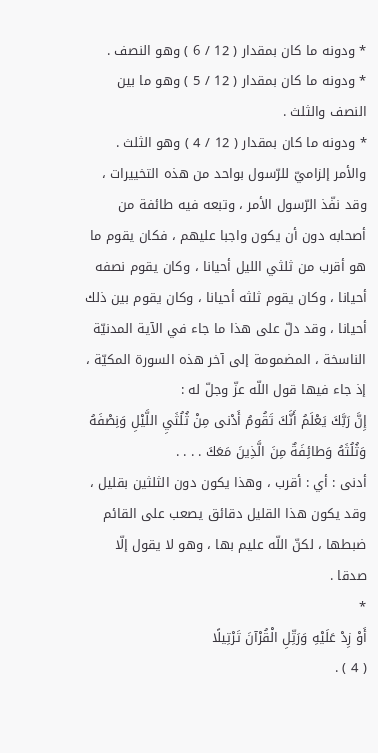* ودونه ما كان بمقدار ( 12 / 6 ) وهو النصف .
* ودونه ما كان بمقدار ( 12 / 5 ) وهو ما بين النصف والثلث .
* ودونه ما كان بمقدار ( 12 / 4 ) وهو الثلث .
والأمر إلزاميّ للرّسول بواحد من هذه التخييرات ، وقد نفّذ الرّسول الأمر ، وتبعه فيه طائفة من أصحابه دون أن يكون واجبا عليهم ، فكان يقوم ما هو أقرب من ثلثي الليل أحيانا ، وكان يقوم نصفه أحيانا ، وكان يقوم ثلثه أحيانا ، وكان يقوم بين ذلك أحيانا ، وقد دلّ على هذا ما جاء في الآية المدنيّة الناسخة ، المضمومة إلى آخر هذه السورة المكيّة ، إذ جاء فيها قول اللّه عزّ وجلّ له :
إِنَّ رَبَّكَ يَعْلَمُ أَنَّكَ تَقُومُ أَدْنى مِنْ ثُلُثَيِ اللَّيْلِ وَنِصْفَهُ وَثُلُثَهُ وَطائِفَةٌ مِنَ الَّذِينَ مَعَكَ . . . .
أدنى : أي : أقرب ، وهذا يكون دون الثلثين بقليل ، وقد يكون هذا القليل دقائق يصعب على القائم ضبطها ، لكنّ اللّه عليم بها ، وهو لا يقول إلّا صدقا .
*
أَوْ زِدْ عَلَيْهِ وَرَتِّلِ الْقُرْآنَ تَرْتِيلًا
( 4 ) .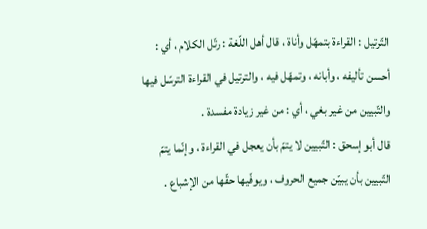التّرتيل : القراءة بتمهّل وأناة ، قال أهل اللّغة : رتّل الكلام ، أي :
أحسن تأليفه ، وأبانه ، وتمهّل فيه ، والترتيل في القراءة الترسّل فيها والتّبيين من غير بغي ، أي : من غير زيادة مفسدة .
قال أبو إسحق : التّبيين لا يتمّ بأن يعجل في القراءة ، وإنّما يتمّ التّبيين بأن يبيّن جميع الحروف ، ويوفّيها حقّها من الإشباع .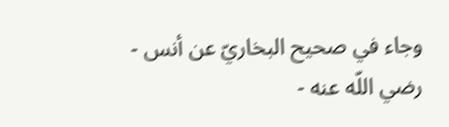وجاء في صحيح البخاريّ عن أنس - رضي اللّه عنه -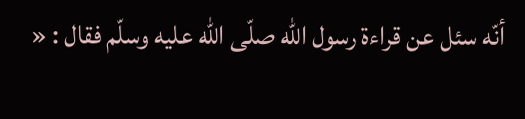أنّه سئل عن قراءة رسول اللّه صلّى اللّه عليه وسلّم فقال : «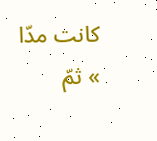كانت مدّا » ثمّ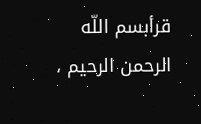قرأبسم اللّه الرحمن الرحيم ،